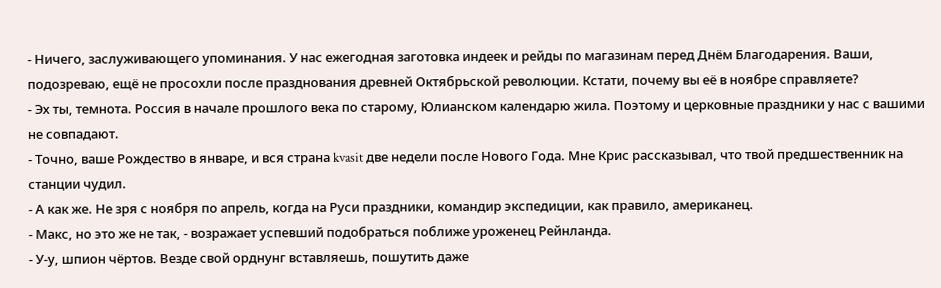- Ничего, заслуживающего упоминания. У нас ежегодная заготовка индеек и рейды по магазинам перед Днём Благодарения. Ваши, подозреваю, ещё не просохли после празднования древней Октябрьской революции. Кстати, почему вы её в ноябре справляете?
- Эх ты, темнота. Россия в начале прошлого века по старому, Юлианском календарю жила. Поэтому и церковные праздники у нас с вашими не совпадают.
- Точно, ваше Рождество в январе, и вся страна kvasit две недели после Нового Года. Мне Крис рассказывал, что твой предшественник на станции чудил.
- А как же. Не зря с ноября по апрель, когда на Руси праздники, командир экспедиции, как правило, американец.
- Макс, но это же не так, - возражает успевший подобраться поближе уроженец Рейнланда.
- У-у, шпион чёртов. Везде свой орднунг вставляешь, пошутить даже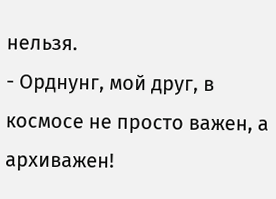нельзя.
- Орднунг, мой друг, в космосе не просто важен, а архиважен!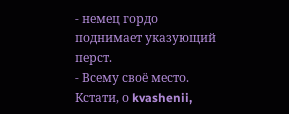- немец гордо поднимает указующий перст.
- Всему своё место. Кстати, о kvashenii,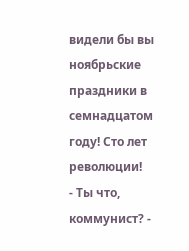видели бы вы ноябрьские праздники в семнадцатом году! Сто лет революции!
- Ты что, коммунист? -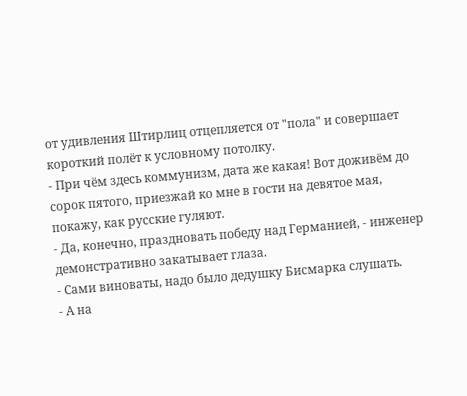от удивления Штирлиц отцепляется от "пола" и совершает короткий полёт к условному потолку.
- При чём здесь коммунизм, дата же какая! Вот доживём до сорок пятого, приезжай ко мне в гости на девятое мая, покажу, как русские гуляют.
- Да, конечно, праздновать победу над Германией, - инженер демонстративно закатывает глаза.
- Сами виноваты, надо было дедушку Бисмарка слушать.
- А на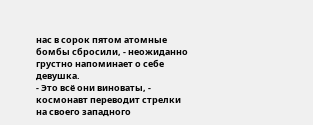нас в сорок пятом атомные бомбы сбросили, - неожиданно грустно напоминает о себе девушка.
- Это всё они виноваты, - космонавт переводит стрелки на своего западного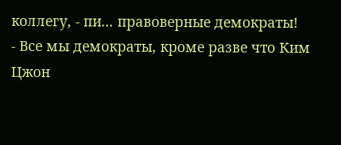коллегу, - пи... правоверные демократы!
- Все мы демократы, кроме разве что Ким Цжон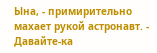Ына, - примирительно махает рукой астронавт. - Давайте-ка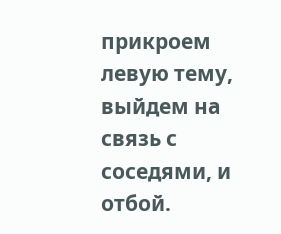прикроем левую тему, выйдем на связь с соседями, и отбой.